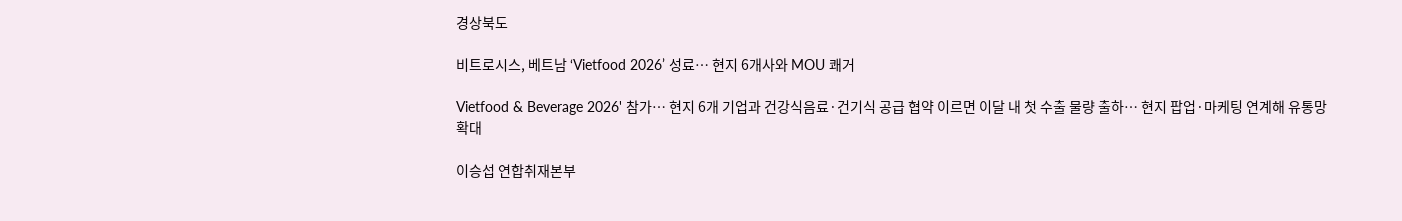경상북도

비트로시스, 베트남 ‘Vietfood 2026’ 성료… 현지 6개사와 MOU 쾌거

Vietfood & Beverage 2026' 참가… 현지 6개 기업과 건강식음료·건기식 공급 협약 이르면 이달 내 첫 수출 물량 출하… 현지 팝업·마케팅 연계해 유통망 확대

이승섭 연합취재본부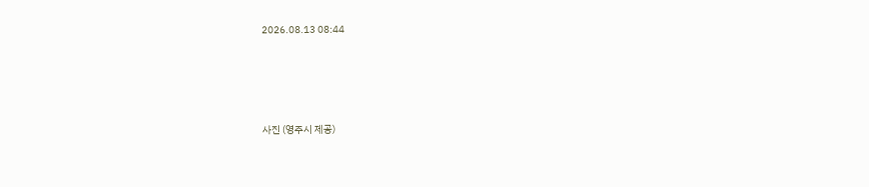2026.08.13 08:44




사진 (영주시 제공)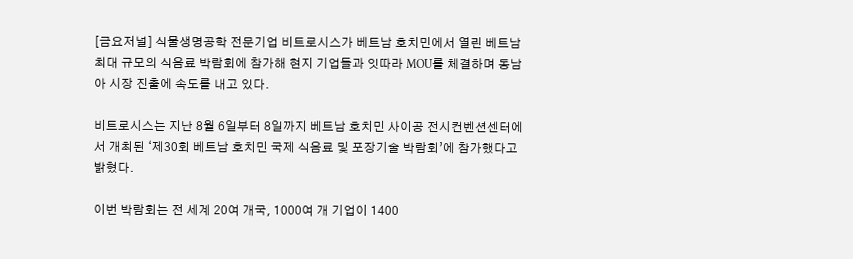[금요저널] 식물생명공학 전문기업 비트로시스가 베트남 호치민에서 열린 베트남 최대 규모의 식음료 박람회에 참가해 현지 기업들과 잇따라 MOU를 체결하며 동남아 시장 진출에 속도를 내고 있다.

비트로시스는 지난 8월 6일부터 8일까지 베트남 호치민 사이공 전시컨벤션센터에서 개최된 ‘제30회 베트남 호치민 국제 식음료 및 포장기술 박람회’에 참가했다고 밝혔다.

이번 박람회는 전 세계 20여 개국, 1000여 개 기업이 1400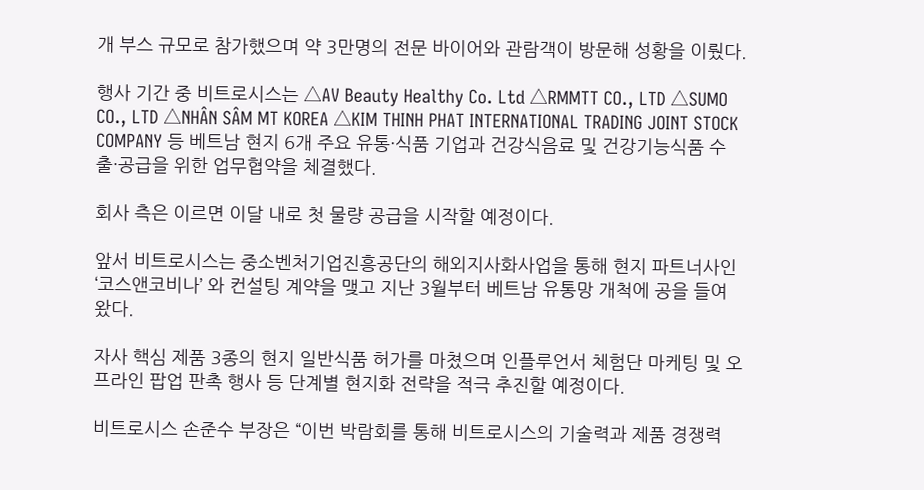개 부스 규모로 참가했으며 약 3만명의 전문 바이어와 관람객이 방문해 성황을 이뤘다.

행사 기간 중 비트로시스는 △AV Beauty Healthy Co. Ltd △RMMTT CO., LTD △SUMO CO., LTD △NHÂN SÂM MT KOREA △KIM THINH PHAT INTERNATIONAL TRADING JOINT STOCK COMPANY 등 베트남 현지 6개 주요 유통·식품 기업과 건강식음료 및 건강기능식품 수출·공급을 위한 업무협약을 체결했다.

회사 측은 이르면 이달 내로 첫 물량 공급을 시작할 예정이다.

앞서 비트로시스는 중소벤처기업진흥공단의 해외지사화사업을 통해 현지 파트너사인 ‘코스앤코비나’ 와 컨설팅 계약을 맺고 지난 3월부터 베트남 유통망 개척에 공을 들여왔다.

자사 핵심 제품 3종의 현지 일반식품 허가를 마쳤으며 인플루언서 체험단 마케팅 및 오프라인 팝업 판촉 행사 등 단계별 현지화 전략을 적극 추진할 예정이다.

비트로시스 손준수 부장은 “이번 박람회를 통해 비트로시스의 기술력과 제품 경쟁력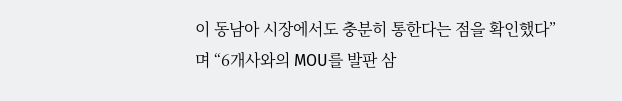이 동남아 시장에서도 충분히 통한다는 점을 확인했다”며 “6개사와의 MOU를 발판 삼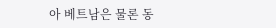아 베트남은 물론 동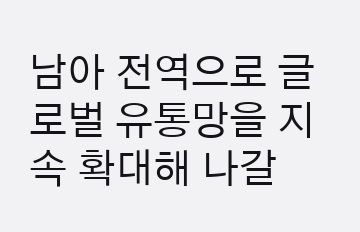남아 전역으로 글로벌 유통망을 지속 확대해 나갈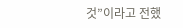것”이라고 전했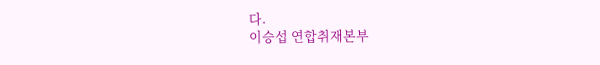다.
이승섭 연합취재본부